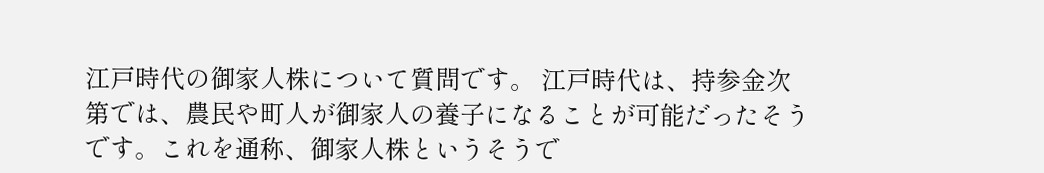江戸時代の御家人株について質問です。 江戸時代は、持参金次第では、農民や町人が御家人の養子になることが可能だったそうです。これを通称、御家人株というそうで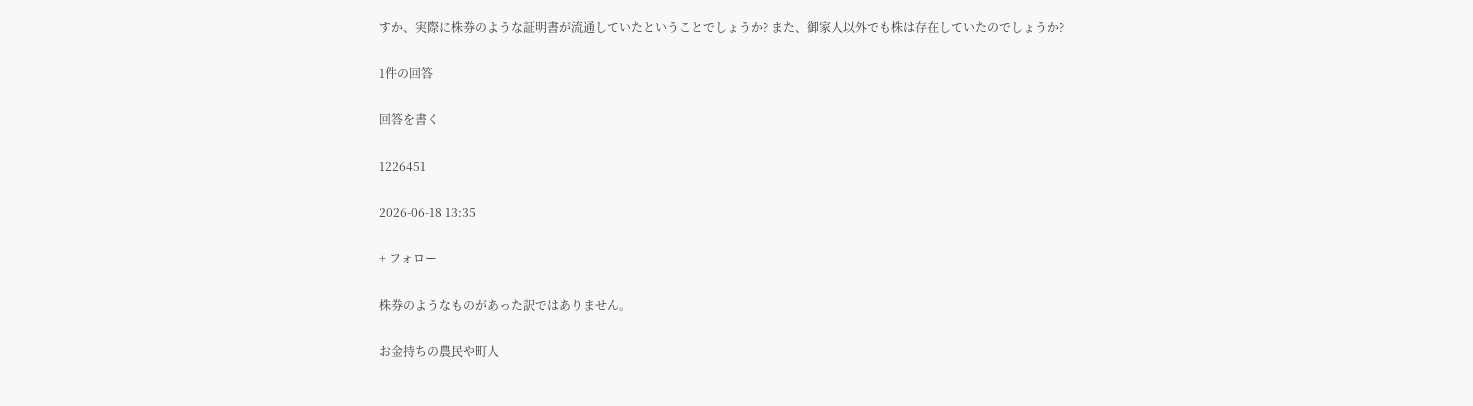すか、実際に株券のような証明書が流通していたということでしょうか? また、御家人以外でも株は存在していたのでしょうか?

1件の回答

回答を書く

1226451

2026-06-18 13:35

+ フォロー

株券のようなものがあった訳ではありません。

お金持ちの農民や町人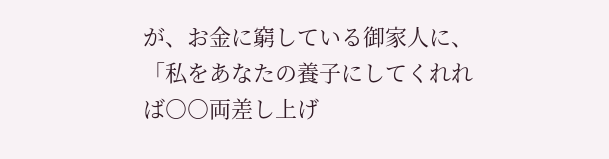が、お金に窮している御家人に、「私をあなたの養子にしてくれれば○○両差し上げ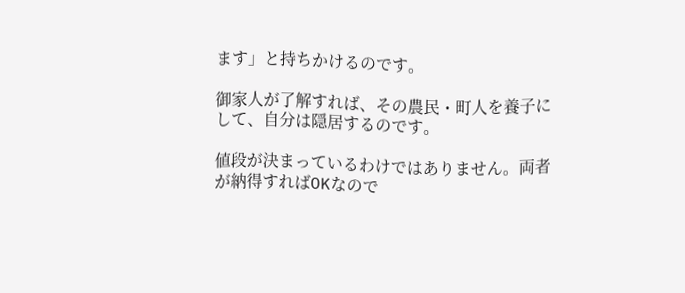ます」と持ちかけるのです。

御家人が了解すれば、その農民・町人を養子にして、自分は隠居するのです。

値段が決まっているわけではありません。両者が納得すればOKなので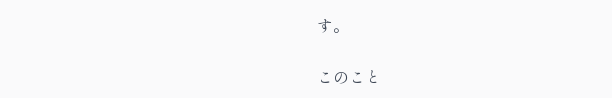す。

このこと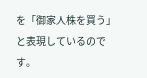を「御家人株を買う」と表現しているのです。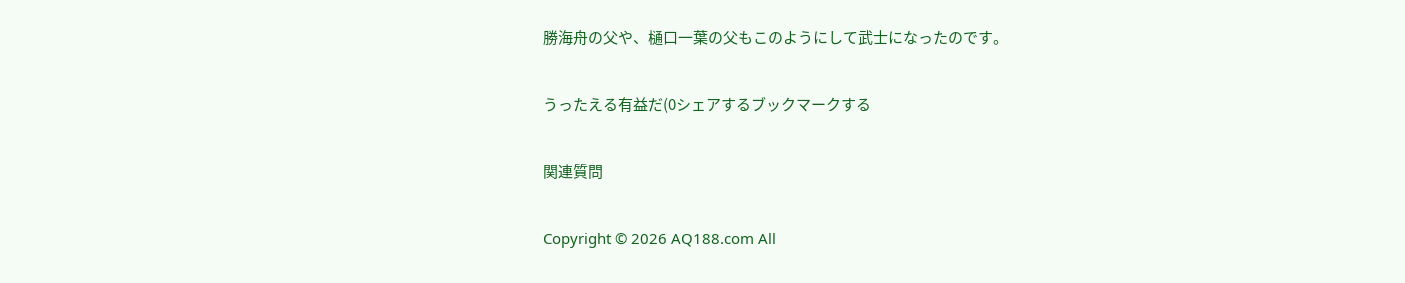勝海舟の父や、樋口一葉の父もこのようにして武士になったのです。

うったえる有益だ(0シェアするブックマークする

関連質問

Copyright © 2026 AQ188.com All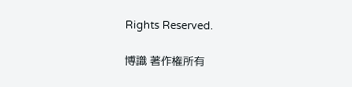Rights Reserved.

博識 著作権所有